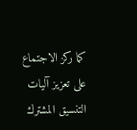كما ركز الاجتماع على تعزيز آليات التنسيق المشترك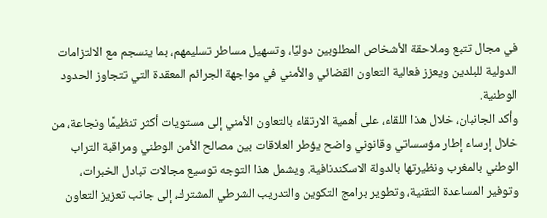في مجال تتبع وملاحقة الأشخاص المطلوبين دوليًا، وتسهيل مساطر تسليمهم، بما ينسجم مع الالتزامات الدولية للبلدين ويعزز فعالية التعاون القضائي والأمني في مواجهة الجرائم المعقدة التي تتجاوز الحدود الوطنية.
وأكد الجانبان، خلال هذا اللقاء، على أهمية الارتقاء بالتعاون الأمني إلى مستويات أكثر تنظيمًا ونجاعة، من خلال إرساء إطار مؤسساتي وقانوني واضح يؤطر العلاقات بين مصالح الأمن الوطني ومراقبة التراب الوطني بالمغرب ونظيرتها بالدولة الاسكندنافية. ويشمل هذا التوجه توسيع مجالات تبادل الخبرات، وتوفير المساعدة التقنية، وتطوير برامج التكوين والتدريب الشرطي المشترك، إلى جانب تعزيز التعاون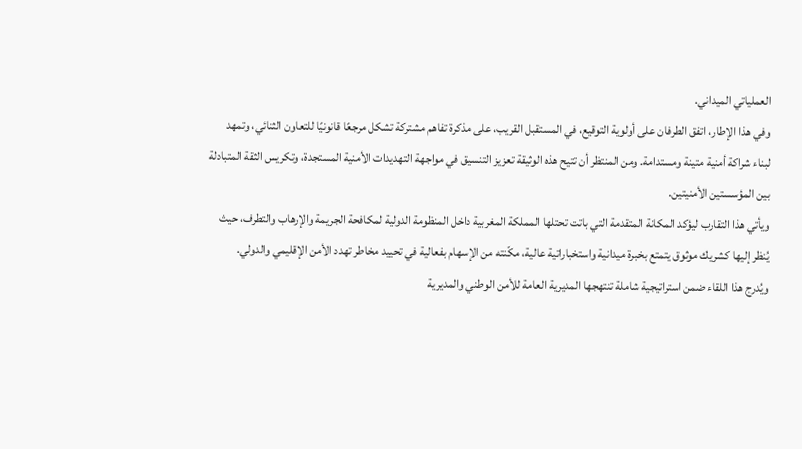العملياتي الميداني.
وفي هذا الإطار، اتفق الطرفان على أولوية التوقيع، في المستقبل القريب، على مذكرة تفاهم مشتركة تشكل مرجعًا قانونيًا للتعاون الثنائي، وتمهد لبناء شراكة أمنية متينة ومستدامة. ومن المنتظر أن تتيح هذه الوثيقة تعزيز التنسيق في مواجهة التهديدات الأمنية المستجدة، وتكريس الثقة المتبادلة بين المؤسستين الأمنيتين.
ويأتي هذا التقارب ليؤكد المكانة المتقدمة التي باتت تحتلها المملكة المغربية داخل المنظومة الدولية لمكافحة الجريمة والإرهاب والتطرف، حيث يُنظر إليها كشريك موثوق يتمتع بخبرة ميدانية واستخباراتية عالية، مكّنته من الإسهام بفعالية في تحييد مخاطر تهدد الأمن الإقليمي والدولي.
ويُدرج هذا اللقاء ضمن استراتيجية شاملة تنتهجها المديرية العامة للأمن الوطني والمديرية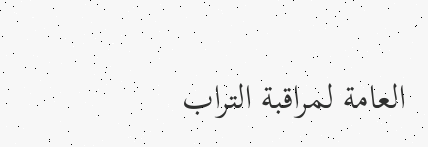العامة لمراقبة التراب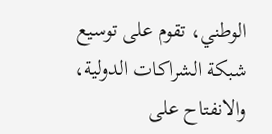الوطني، تقوم على توسيع شبكة الشراكات الدولية، والانفتاح على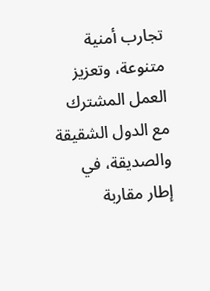تجارب أمنية متنوعة، وتعزيز العمل المشترك مع الدول الشقيقة والصديقة، في إطار مقاربة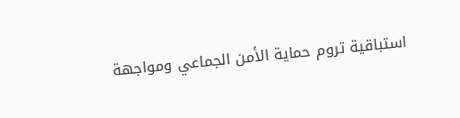استباقية تروم حماية الأمن الجماعي ومواجهة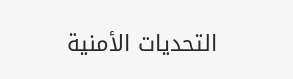التحديات الأمنية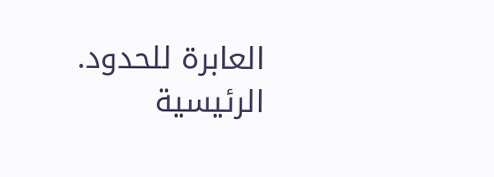العابرة للحدود.
الرئيسية